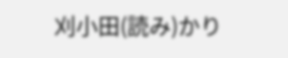刈小田(読み)かり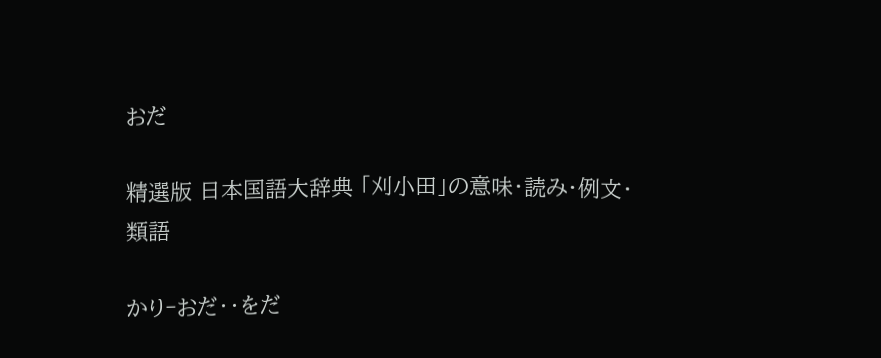おだ

精選版 日本国語大辞典 「刈小田」の意味・読み・例文・類語

かり‐おだ‥をだ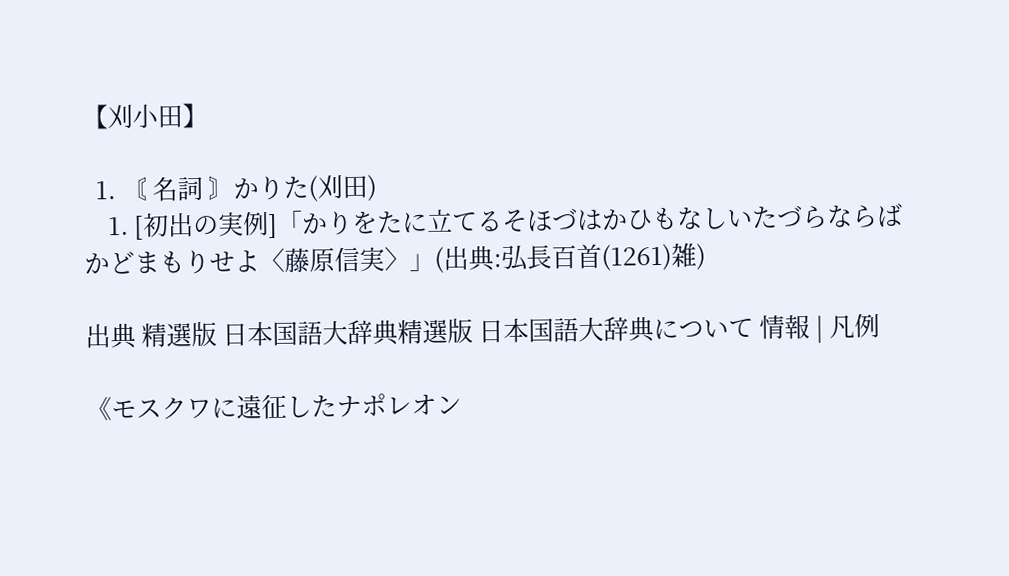【刈小田】

  1. 〘 名詞 〙かりた(刈田)
    1. [初出の実例]「かりをたに立てるそほづはかひもなしいたづらならばかどまもりせよ〈藤原信実〉」(出典:弘長百首(1261)雑)

出典 精選版 日本国語大辞典精選版 日本国語大辞典について 情報 | 凡例

《モスクワに遠征したナポレオン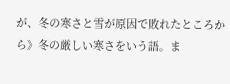が、冬の寒さと雪が原因で敗れたところから》冬の厳しい寒さをいう語。ま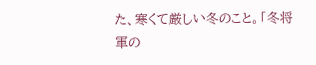た、寒くて厳しい冬のこと。「冬将軍の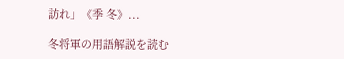訪れ」《季 冬》...

冬将軍の用語解説を読む